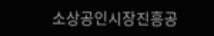소상공인시장진흥공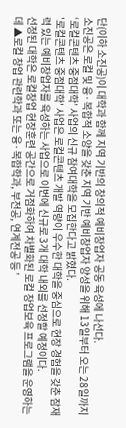단(이하 소진공)이 대학과 함께 지역 기반의 창의적 예비창업자 공동 육성에 나선다.
소진공은 로컬 및 융·복합적 소양을 갖춘 지역 기반 예비창업자 양성을 위해 13일부터 오는 28일까지 ‘로컬콘텐츠 중점대학’ 사업의 신규 참여대학을 모집한다고 밝혔다.
'로컬콘텐츠 중점대학' 사업은 로컬콘텐츠 개발 역량이 우수한 대학을 중심으로 현장 경험을 갖춘 잠재력 있는 예비창업자를 육성하는 사업으로 이번에 신규로 3개 대학 내외를 선정할 예정이다.
선정된 대학은 로컬창업 현장훈련 공간으로 거점화하여 차별화된 로컬 창업보육 프로그램을 운영하는데 ▲로컬 창업 관련학과 또는 융·복합학과, 부전공, 연계전공 등 ’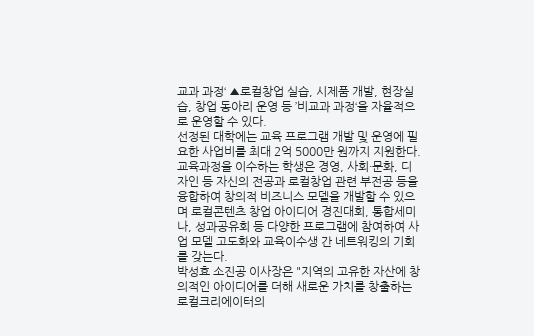교과 과정‘ ▲로컬창업 실습, 시제품 개발, 현장실습, 창업 동아리 운영 등 ’비교과 과정‘을 자율적으로 운영할 수 있다.
선정된 대학에는 교육 프로그램 개발 및 운영에 필요한 사업비를 최대 2억 5000만 원까지 지원한다.
교육과정을 이수하는 학생은 경영, 사회·문화, 디자인 등 자신의 전공과 로컬창업 관련 부전공 등을 융합하여 창의적 비즈니스 모델을 개발할 수 있으며 로컬콘텐츠 창업 아이디어 경진대회, 통합세미나, 성과공유회 등 다양한 프로그램에 참여하여 사업 모델 고도화와 교육이수생 간 네트워킹의 기회를 갖는다.
박성효 소진공 이사장은 "지역의 고유한 자산에 창의적인 아이디어를 더해 새로운 가치를 창출하는 로컬크리에이터의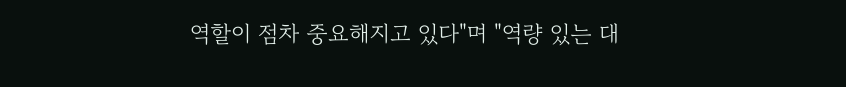역할이 점차 중요해지고 있다"며 "역량 있는 대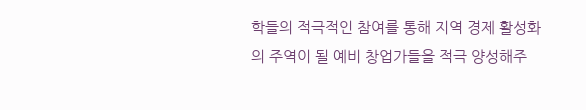학들의 적극적인 참여를 통해 지역 경제 활성화의 주역이 될 예비 창업가들을 적극 양성해주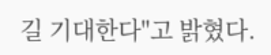길 기대한다"고 밝혔다.